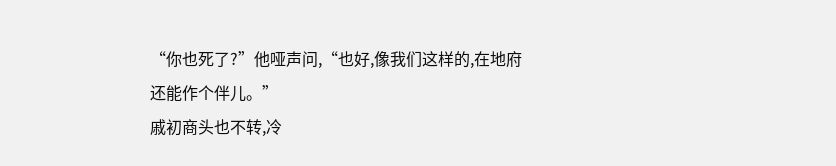“你也死了?”他哑声问,“也好,像我们这样的,在地府还能作个伴儿。”
戚初商头也不转,冷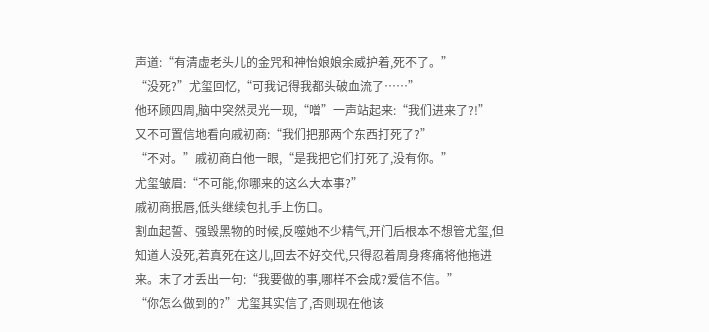声道:“有清虚老头儿的金咒和神怡娘娘余威护着,死不了。”
“没死?”尤玺回忆,“可我记得我都头破血流了……”
他环顾四周,脑中突然灵光一现,“噌”一声站起来:“我们进来了?!”
又不可置信地看向戚初商:“我们把那两个东西打死了?”
“不对。”戚初商白他一眼,“是我把它们打死了,没有你。”
尤玺皱眉:“不可能,你哪来的这么大本事?”
戚初商抿唇,低头继续包扎手上伤口。
割血起誓、强毁黑物的时候,反噬她不少精气,开门后根本不想管尤玺,但知道人没死,若真死在这儿,回去不好交代,只得忍着周身疼痛将他拖进来。末了才丢出一句:“我要做的事,哪样不会成?爱信不信。”
“你怎么做到的?”尤玺其实信了,否则现在他该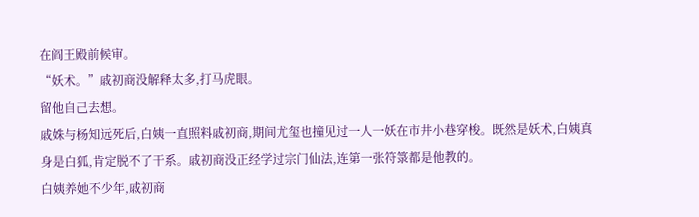在阎王殿前候审。
“妖术。”戚初商没解释太多,打马虎眼。
留他自己去想。
戚姝与杨知远死后,白姨一直照料戚初商,期间尤玺也撞见过一人一妖在市井小巷穿梭。既然是妖术,白姨真身是白狐,肯定脱不了干系。戚初商没正经学过宗门仙法,连第一张符箓都是他教的。
白姨养她不少年,戚初商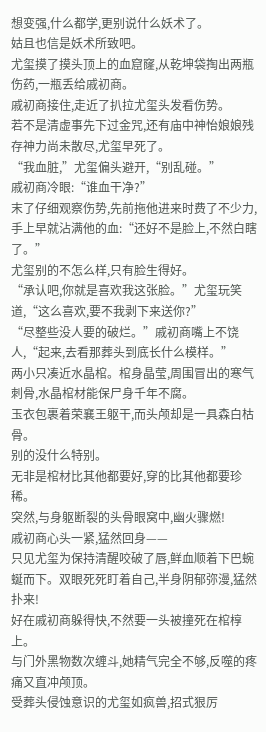想变强,什么都学,更别说什么妖术了。
姑且也信是妖术所致吧。
尤玺摸了摸头顶上的血窟窿,从乾坤袋掏出两瓶伤药,一瓶丢给戚初商。
戚初商接住,走近了扒拉尤玺头发看伤势。
若不是清虚事先下过金咒,还有庙中神怡娘娘残存神力尚未散尽,尤玺早死了。
“我血脏,”尤玺偏头避开,“别乱碰。”
戚初商冷眼:“谁血干净?”
末了仔细观察伤势,先前拖他进来时费了不少力,手上早就沾满他的血:“还好不是脸上,不然白瞎了。”
尤玺别的不怎么样,只有脸生得好。
“承认吧,你就是喜欢我这张脸。”尤玺玩笑道,“这么喜欢,要不我剥下来送你?”
“尽整些没人要的破烂。”戚初商嘴上不饶人,“起来,去看那葬头到底长什么模样。”
两小只凑近水晶棺。棺身晶莹,周围冒出的寒气刺骨,水晶棺材能保尸身千年不腐。
玉衣包裹着荣襄王躯干,而头颅却是一具森白枯骨。
别的没什么特别。
无非是棺材比其他都要好,穿的比其他都要珍稀。
突然,与身躯断裂的头骨眼窝中,幽火骤燃!
戚初商心头一紧,猛然回身——
只见尤玺为保持清醒咬破了唇,鲜血顺着下巴蜿蜒而下。双眼死死盯着自己,半身阴郁弥漫,猛然扑来!
好在戚初商躲得快,不然要一头被撞死在棺椁上。
与门外黑物数次缠斗,她精气完全不够,反噬的疼痛又直冲颅顶。
受葬头侵蚀意识的尤玺如疯兽,招式狠厉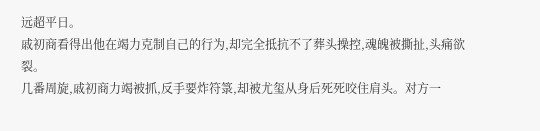远超平日。
戚初商看得出他在竭力克制自己的行为,却完全抵抗不了葬头操控,魂魄被撕扯,头痛欲裂。
几番周旋,戚初商力竭被抓,反手要炸符箓,却被尤玺从身后死死咬住肩头。对方一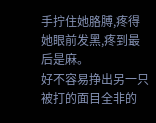手拧住她胳膊,疼得她眼前发黑,疼到最后是麻。
好不容易挣出另一只被打的面目全非的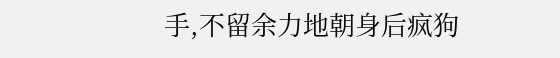手,不留余力地朝身后疯狗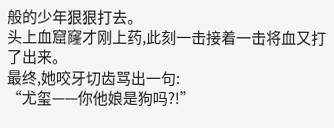般的少年狠狠打去。
头上血窟窿才刚上药,此刻一击接着一击将血又打了出来。
最终,她咬牙切齿骂出一句:
“尤玺——你他娘是狗吗?!”